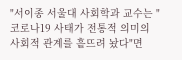"서이종 서울대 사회학과 교수는 "코로나19 사태가 전통적 의미의 사회적 관계를 흩뜨려 놨다"면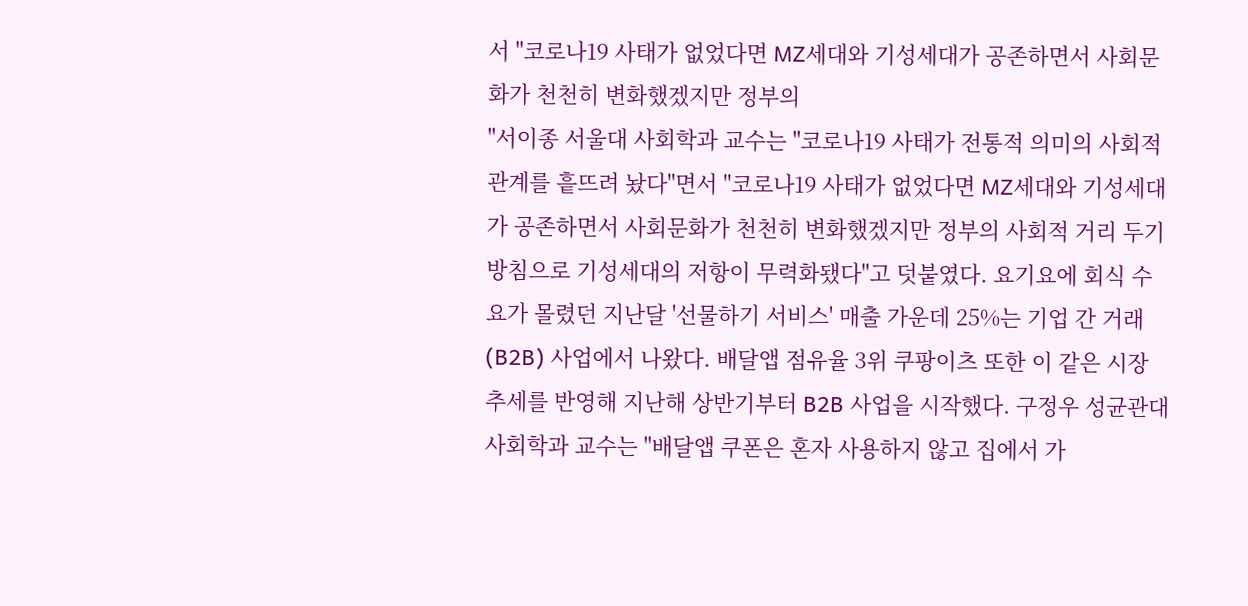서 "코로나19 사태가 없었다면 MZ세대와 기성세대가 공존하면서 사회문화가 천천히 변화했겠지만 정부의
"서이종 서울대 사회학과 교수는 "코로나19 사태가 전통적 의미의 사회적 관계를 흩뜨려 놨다"면서 "코로나19 사태가 없었다면 MZ세대와 기성세대가 공존하면서 사회문화가 천천히 변화했겠지만 정부의 사회적 거리 두기 방침으로 기성세대의 저항이 무력화됐다"고 덧붙였다. 요기요에 회식 수요가 몰렸던 지난달 '선물하기 서비스' 매출 가운데 25%는 기업 간 거래(B2B) 사업에서 나왔다. 배달앱 점유율 3위 쿠팡이츠 또한 이 같은 시장 추세를 반영해 지난해 상반기부터 B2B 사업을 시작했다. 구정우 성균관대 사회학과 교수는 "배달앱 쿠폰은 혼자 사용하지 않고 집에서 가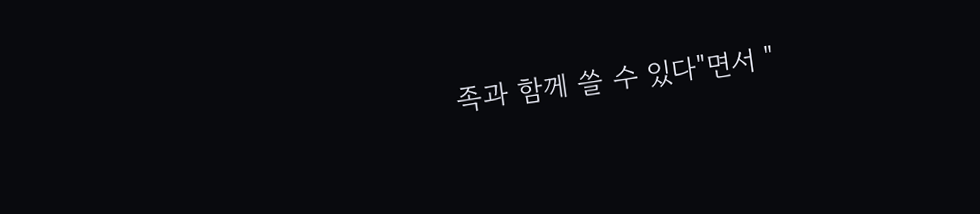족과 함께 쓸 수 있다"면서 "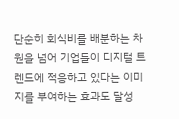단순히 회식비를 배분하는 차원을 넘어 기업들이 디지털 트렌드에 적응하고 있다는 이미지를 부여하는 효과도 달성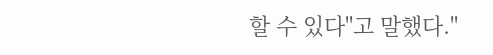할 수 있다"고 말했다."